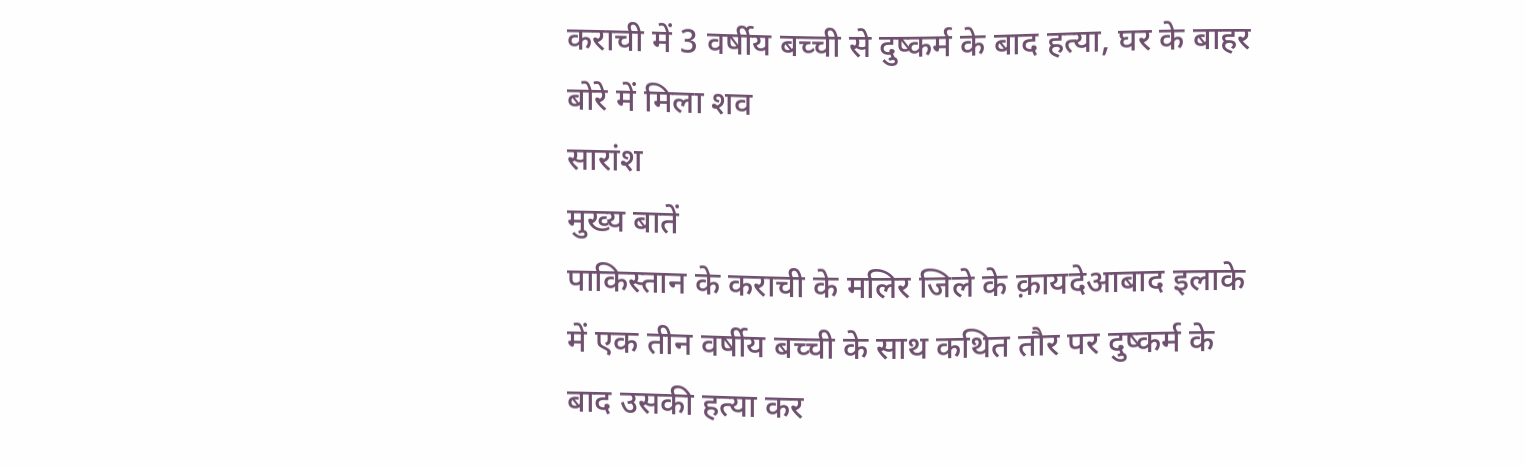कराची में 3 वर्षीय बच्ची से दुष्कर्म के बाद हत्या, घर के बाहर बोरे में मिला शव
सारांश
मुख्य बातें
पाकिस्तान के कराची के मलिर जिले के क़ायदेआबाद इलाके में एक तीन वर्षीय बच्ची के साथ कथित तौर पर दुष्कर्म के बाद उसकी हत्या कर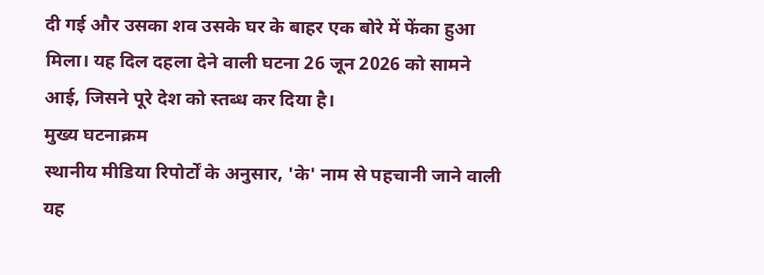दी गई और उसका शव उसके घर के बाहर एक बोरे में फेंका हुआ मिला। यह दिल दहला देने वाली घटना 26 जून 2026 को सामने आई, जिसने पूरे देश को स्तब्ध कर दिया है।
मुख्य घटनाक्रम
स्थानीय मीडिया रिपोर्टों के अनुसार, 'के' नाम से पहचानी जाने वाली यह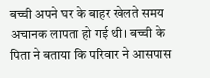बच्ची अपने घर के बाहर खेलते समय अचानक लापता हो गई थी। बच्ची के पिता ने बताया कि परिवार ने आसपास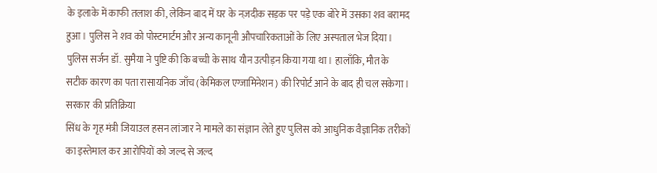के इलाके में काफी तलाश की, लेकिन बाद में घर के नज़दीक सड़क पर पड़े एक बोरे में उसका शव बरामद हुआ। पुलिस ने शव को पोस्टमार्टम और अन्य कानूनी औपचारिकताओं के लिए अस्पताल भेज दिया।
पुलिस सर्जन डॉ. सुमैया ने पुष्टि की कि बच्ची के साथ यौन उत्पीड़न किया गया था। हालाँकि, मौत के सटीक कारण का पता रासायनिक जाँच (केमिकल एग्जामिनेशन) की रिपोर्ट आने के बाद ही चल सकेगा।
सरकार की प्रतिक्रिया
सिंध के गृह मंत्री जियाउल हसन लांजार ने मामले का संज्ञान लेते हुए पुलिस को आधुनिक वैज्ञानिक तरीकों का इस्तेमाल कर आरोपियों को जल्द से जल्द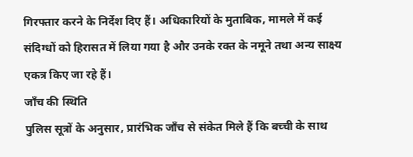गिरफ्तार करने के निर्देश दिए हैं। अधिकारियों के मुताबिक, मामले में कई संदिग्धों को हिरासत में लिया गया है और उनके रक्त के नमूने तथा अन्य साक्ष्य एकत्र किए जा रहे हैं।
जाँच की स्थिति
पुलिस सूत्रों के अनुसार, प्रारंभिक जाँच से संकेत मिले हैं कि बच्ची के साथ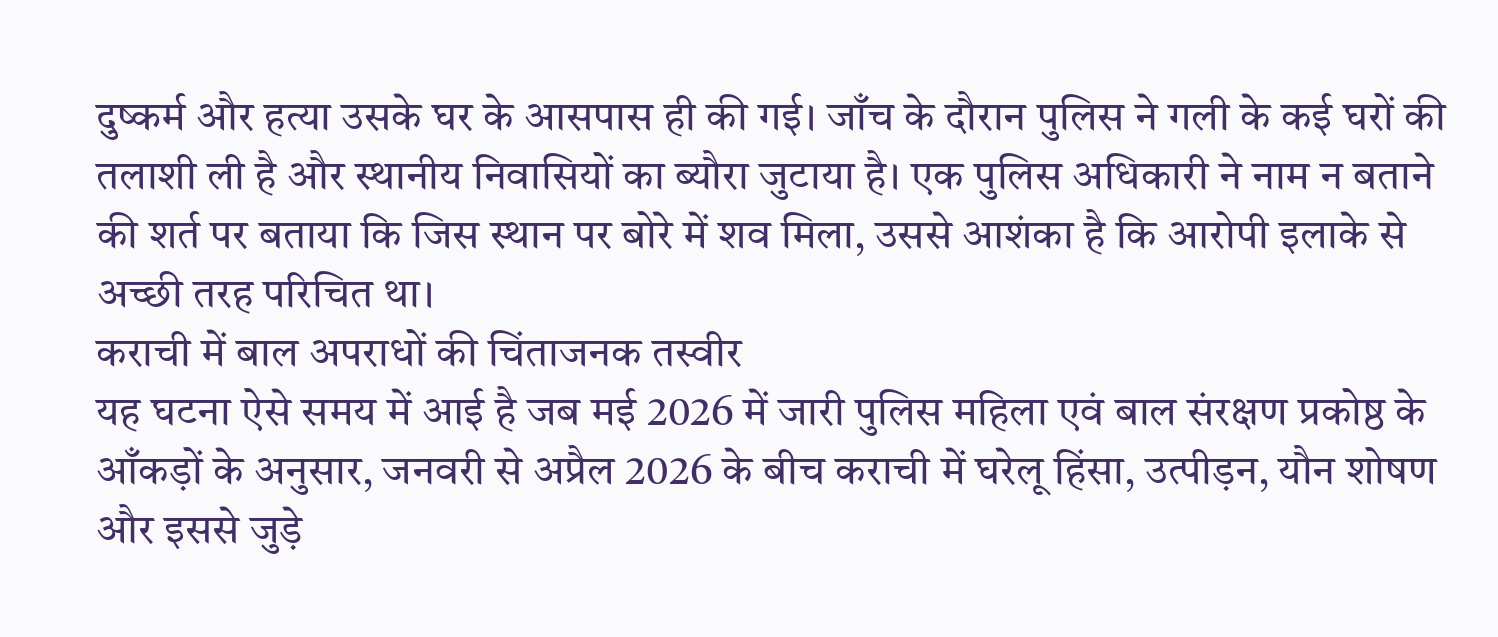दुष्कर्म और हत्या उसके घर के आसपास ही की गई। जाँच के दौरान पुलिस ने गली के कई घरों की तलाशी ली है और स्थानीय निवासियों का ब्यौरा जुटाया है। एक पुलिस अधिकारी ने नाम न बताने की शर्त पर बताया कि जिस स्थान पर बोरे में शव मिला, उससे आशंका है कि आरोपी इलाके से अच्छी तरह परिचित था।
कराची में बाल अपराधों की चिंताजनक तस्वीर
यह घटना ऐसे समय में आई है जब मई 2026 में जारी पुलिस महिला एवं बाल संरक्षण प्रकोष्ठ के आँकड़ों के अनुसार, जनवरी से अप्रैल 2026 के बीच कराची में घरेलू हिंसा, उत्पीड़न, यौन शोषण और इससे जुड़े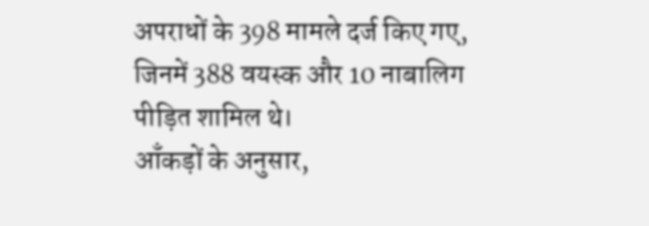अपराधों के 398 मामले दर्ज किए गए, जिनमें 388 वयस्क और 10 नाबालिग पीड़ित शामिल थे।
आँकड़ों के अनुसार,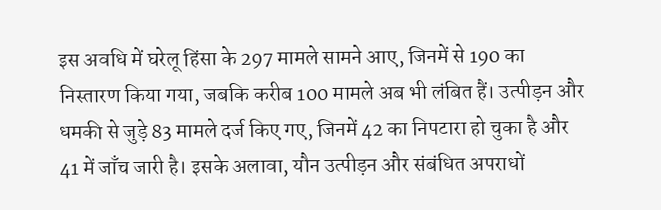इस अवधि में घरेलू हिंसा के 297 मामले सामने आए, जिनमें से 190 का निस्तारण किया गया, जबकि करीब 100 मामले अब भी लंबित हैं। उत्पीड़न और धमकी से जुड़े 83 मामले दर्ज किए गए, जिनमें 42 का निपटारा हो चुका है और 41 में जाँच जारी है। इसके अलावा, यौन उत्पीड़न और संबंधित अपराधों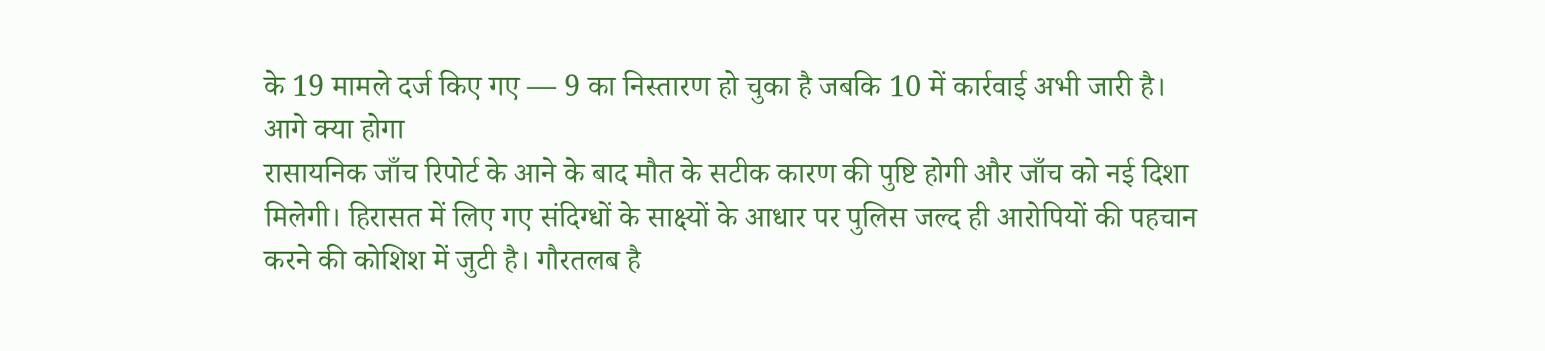के 19 मामले दर्ज किए गए — 9 का निस्तारण हो चुका है जबकि 10 में कार्रवाई अभी जारी है।
आगे क्या होगा
रासायनिक जाँच रिपोर्ट के आने के बाद मौत के सटीक कारण की पुष्टि होगी और जाँच को नई दिशा मिलेगी। हिरासत में लिए गए संदिग्धों के साक्ष्यों के आधार पर पुलिस जल्द ही आरोपियों की पहचान करने की कोशिश में जुटी है। गौरतलब है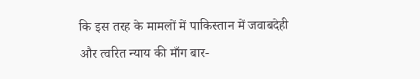कि इस तरह के मामलों में पाकिस्तान में जवाबदेही और त्वरित न्याय की माँग बार-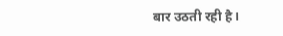बार उठती रही है।